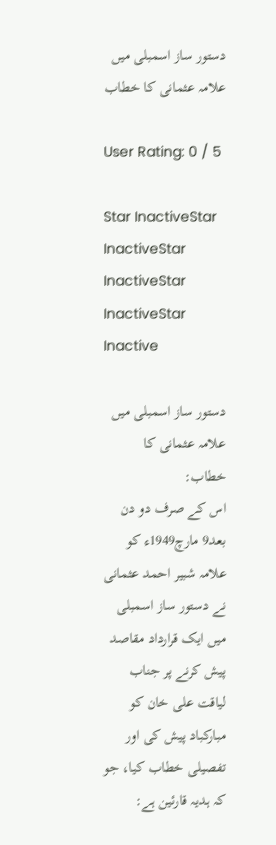دستور ساز اسمبلی میں علامہ عثمانی کا خطاب

User Rating: 0 / 5

Star InactiveStar InactiveStar InactiveStar InactiveStar Inactive

دستور ساز اسمبلی میں علامہ عثمانی کا خطاب:
اس کے صرف دو دن بعد9 مارچ1949ء کو علامہ شبیر احمد عثمانی نے دستور ساز اسمبلی میں ایک قرارداد مقاصد پیش کرنے پر جناب لیاقت علی خان کو مبارکباد پیش کی اور تفصیلی خطاب کیا، جو کہ ہدیہ قارئین ہے: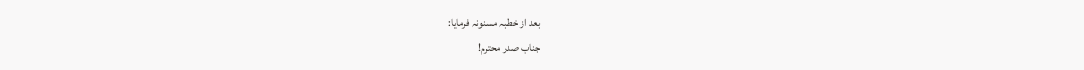بعد از خطبہ مسنونہ فرمایا:
جناب صدر محترم!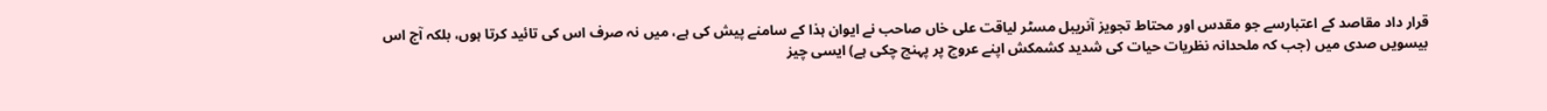قرار داد مقاصد کے اعتبارسے جو مقدس اور محتاط تجویز آنریبل مسٹر لیاقت علی خاں صاحب نے ایوان ہذا کے سامنے پیش کی ہے، میں نہ صرف اس کی تائید کرتا ہوں، بلکہ آج اس بیسویں صدی میں (جب کہ ملحدانہ نظریات حیات کی شدید کشمکش اپنے عروچ پر پہنچ چکی ہے) ایسی چیز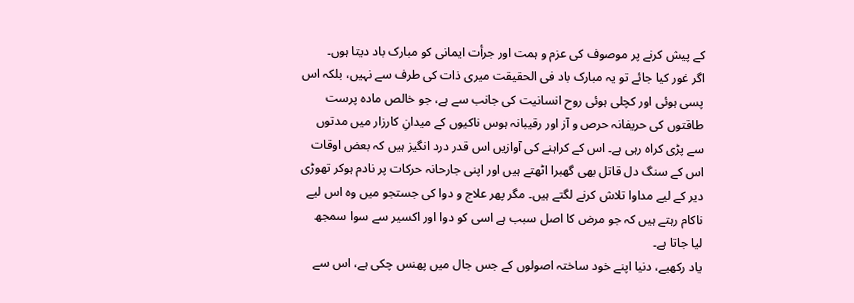کے پیش کرنے پر موصوف کی عزم و ہمت اور جرأت ایمانی کو مبارک باد دیتا ہوں۔
اگر غور کیا جائے تو یہ مبارک باد فی الحقیقت میری ذات کی طرف سے نہیں، بلکہ اس پسی ہوئی اور کچلی ہوئی روح انسانیت کی جانب سے ہے، جو خالص مادہ پرست طاقتوں کی حریفانہ حرص و آز اور رقیبانہ ہوس ناکیوں کے میدانِ کارزار میں مدتوں سے پڑی کراہ رہی ہے۔ اس کے کراہنے کی آوازیں اس قدر درد انگیز ہیں کہ بعض اوقات اس کے سنگ دل قاتل بھی گھبرا اٹھتے ہیں اور اپنی جارحانہ حرکات پر نادم ہوکر تھوڑی دیر کے لیے مداوا تلاش کرنے لگتے ہیں۔ مگر پھر علاج و دوا کی جستجو میں وہ اس لیے ناکام رہتے ہیں کہ جو مرض کا اصل سبب ہے اسی کو دوا اور اکسیر سے سوا سمجھ لیا جاتا ہے۔
یاد رکھیے، دنیا اپنے خود ساختہ اصولوں کے جس جال میں پھنس چکی ہے، اس سے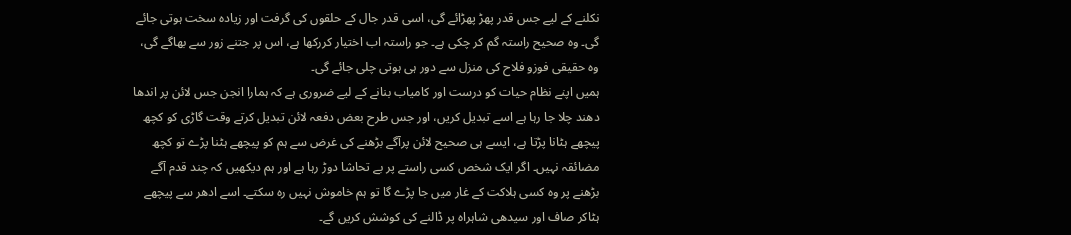نکلنے کے لیے جس قدر پھڑ پھڑائے گی، اسی قدر جال کے حلقوں کی گرفت اور زیادہ سخت ہوتی جائے گی۔ وہ صحیح راستہ گم کر چکی ہے۔ جو راستہ اب اختیار کررکھا ہے، اس پر جتنے زور سے بھاگے گی، وہ حقیقی فوزو فلاح کی منزل سے دور ہی ہوتی چلی جائے گی۔
ہمیں اپنے نظام حیات کو درست اور کامیاب بنانے کے لیے ضروری ہے کہ ہمارا انجن جس لائن پر اندھا دھند چلا جا رہا ہے اسے تبدیل کریں، اور جس طرح بعض دفعہ لائن تبدیل کرتے وقت گاڑی کو کچھ پیچھے ہٹانا پڑتا ہے، ایسے ہی صحیح لائن پرآگے بڑھنے کی غرض سے ہم کو پیچھے ہٹنا پڑے تو کچھ مضائقہ نہیں۔ اگر ایک شخص کسی راستے پر بے تحاشا دوڑ رہا ہے اور ہم دیکھیں کہ چند قدم آگے بڑھنے پر وہ کسی ہلاکت کے غار میں جا پڑے گا تو ہم خاموش نہیں رہ سکتے۔ اسے ادھر سے پیچھے ہٹاکر صاف اور سیدھی شاہراہ پر ڈالنے کی کوشش کریں گے۔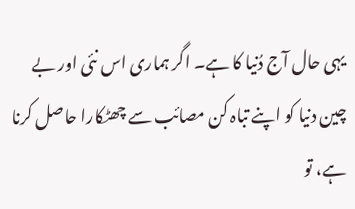یہی حال آج دُنیا کا ہے۔ اگر ہماری اس نئی اور بے چین دنیا کو اپنے تباہ کن مصائب سے چھٹکارا حاصل کرنا ہے، تو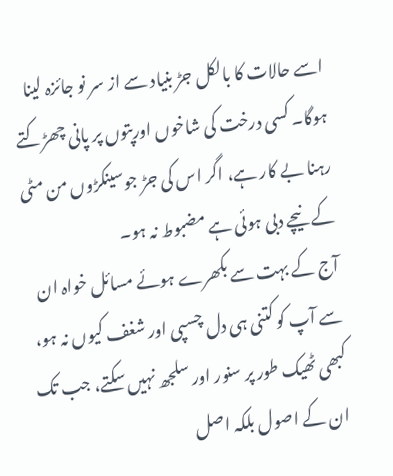اسے حالات کا بالکل جڑ بنیاد سے از سر نو جائزہ لینا ہوگا۔ کسی درخت کی شاخوں اورپتوں پر پانی چھڑکتے رہنا بے کار ہے، اگر اس کی جڑ جوسینکڑوں من مٹی کے نیچے دبی ہوئی ہے مضبوط نہ ہو۔
آج کے بہت سے بکھرے ہوئے مسائل خواہ ان سے آپ کو کتنی ہی دل چسپی اور شغف کیوں نہ ہو، کبھی ٹھیک طور پر سنور اور سلجھ نہیں سکتے، جب تک ان کے اصول بلکہ اصل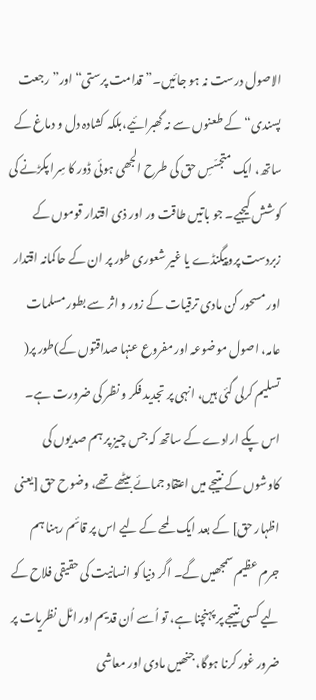الاصول درست نہ ہو جائیں۔”قدامت پرستی“ اور”رجعت پسندی“ کے طعنوں سے نہ گھبرائیے،بلکہ کشادہ دل و دماغ کے ساتھ، ایک متجسّسِ حق کی طرح الجھی ہوئی ڈور کا سِرا پکڑنے کی کوشش کیجیے۔ جو باتیں طاقت ور اور ذی اقتدار قوموں کے زبردست پروپیگنڈے یا غیر شعوری طور پر ان کے حاکمانہ اقتدار اور مسحور کن مادی ترقیات کے زور و اثر سے بطور مسلمات عامہ، اصول موضوعہ اور مفروع عنہا صداقتوں کے)طور پر( تسلیم کرلی گئی ہیں، انہی پر تجدید فکر و نظر کی ضرورت ہے۔
اس پکے ارادے کے ساتھ کہ جس چیز پر ہم صدیوں کی کاوشوں کے نتیجے میں اعتقاد جمائے بیٹھے تھے، وضوح حق [یعنی اظہار حق] کے بعد ایک لمحے کے لیے اس پر قائم رہنا ہم جرم عظیم سمجھیں گے۔ اگر دنیا کو انسانیت کی حقیقی فلاح کے لیے کسی نتیجے پر پہنچنا ہے، تو اُسے اُن قدیم اور اٹل نظریات پر ضرور غور کرنا ہوگا، جنھیں مادی اور معاشی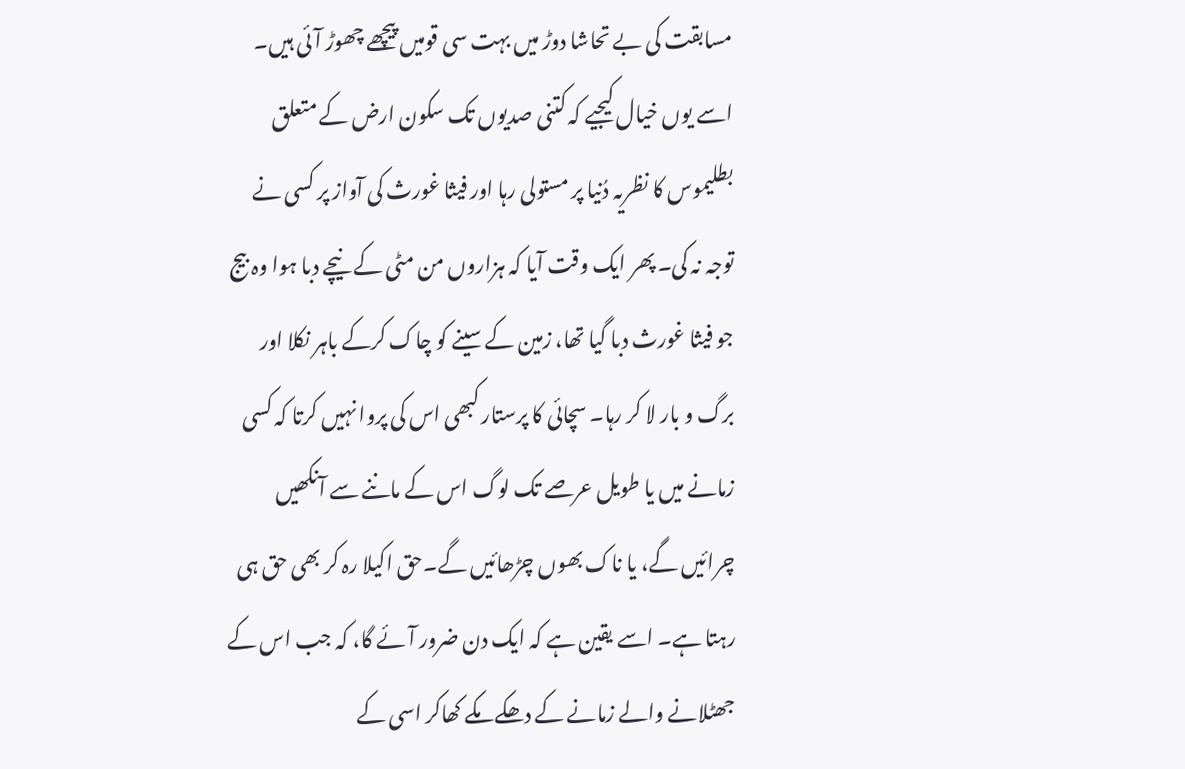مسابقت کی بے تحاشا دوڑ میں بہت سی قومیں پیچھے چھوڑ آئی ہیں۔
اسے یوں خیال کیجیے کہ کتنی صدیوں تک سکون ارض کے متعلق بطلیموس کا نظریہ دُنیا پر مستولی رہا اور فیثا غورث کی آواز پر کسی نے توجہ نہ کی۔ پھر ایک وقت آیا کہ ہزاروں من مٹی کے نیچے دبا ہوا وہ بیج جو فیثا غورث دبا گیا تھا، زمین کے سینے کو چاک کرکے باہر نکلا اور برگ و بار لا کر رہا۔ سچائی کا پرستار کبھی اس کی پروا نہیں کرتا کہ کسی زمانے میں یا طویل عرصے تک لوگ اس کے ماننے سے آنکھیں چرائیں گے، یا ناک بھوں چڑھائیں گے۔حق اکیلا رہ کر بھی حق ہی رہتا ہے۔ اسے یقین ہے کہ ایک دن ضرور آئے گا، کہ جب اس کے جھٹلانے والے زمانے کے دھکے مکے کھاکر اسی کے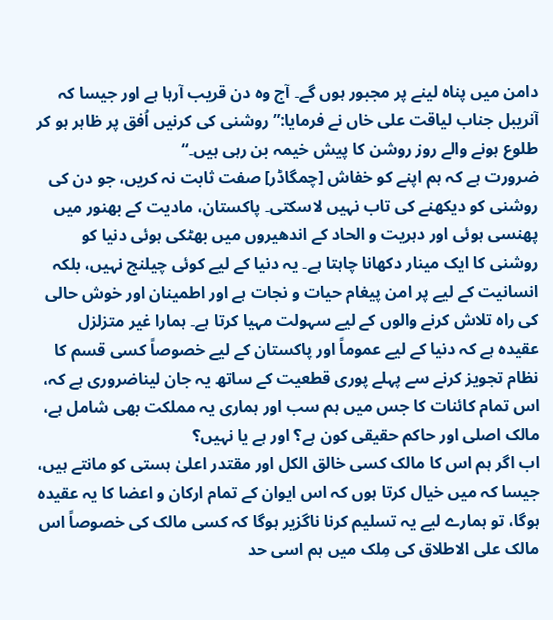دامن میں پناہ لینے پر مجبور ہوں گے۔ آج وہ دن قریب آرہا ہے اور جیسا کہ آنریبل جناب لیاقت علی خاں نے فرمایا:”روشنی کی کرنیں اُفق پر ظاہر ہو کر طلوع ہونے والے روز روشن کا پیش خیمہ بن رہی ہیں۔“
ضرورت ہے کہ ہم اپنے کو خفاش [چمگاڈر] صفت ثابت نہ کریں، جو دن کی روشنی کو دیکھنے کی تاب نہیں لاسکتی۔ پاکستان، مادیت کے بھنور میں پھنسی ہوئی اور دہریت و الحاد کے اندھیروں میں بھٹکی ہوئی دنیا کو روشنی کا ایک مینار دکھانا چاہتا ہے۔ یہ دنیا کے لیے کوئی چیلنج نہیں، بلکہ انسانیت کے لیے پر امن پیغام حیات و نجات ہے اور اطمینان اور خوش حالی کی راہ تلاش کرنے والوں کے لیے سہولت مہیا کرتا ہے۔ ہمارا غیر متزلزل عقیدہ ہے کہ دنیا کے لیے عموماً اور پاکستان کے لیے خصوصاً کسی قسم کا نظام تجویز کرنے سے پہلے پوری قطعیت کے ساتھ یہ جان لیناضروری ہے کہ، اس تمام کائنات کا جس میں ہم سب اور ہماری یہ مملکت بھی شامل ہے، مالک اصلی اور حاکم حقیقی کون ہے؟ اور ہے یا نہیں؟
اب اگر ہم اس کا مالک کسی خالق الکل اور مقتدر اعلیٰ ہستی کو مانتے ہیں، جیسا کہ میں خیال کرتا ہوں کہ اس ایوان کے تمام ارکان و اعضا کا یہ عقیدہ ہوگا، تو ہمارے لیے یہ تسلیم کرنا ناگزیر ہوگا کہ کسی مالک کی خصوصاً اس مالک علی الاطلاق کی مِلک میں ہم اسی حد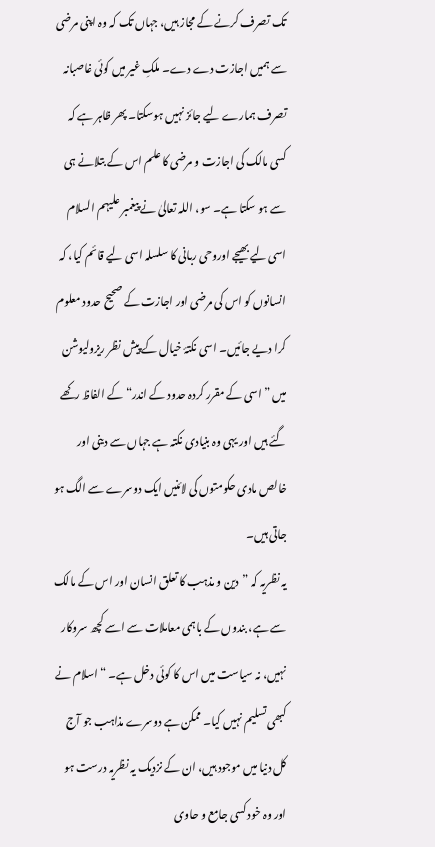تک تصرف کرنے کے مجاز ہیں، جہاں تک کہ وہ اپنی مرضی سے ہمیں اجازت دے دے۔ ملکِ غیر میں کوئی غاصبانہ تصرف ہمارے لیے جائز نہیں ہوسکتا۔ پھر ظاہر ہے کہ کسی مالک کی اجازت و مرضی کا علم اس کے بتلانے ہی سے ہو سکتا ہے۔ سو، اللہ تعالیٰ نے پیغمبر علیہم السلام اسی لیے بھیجے اوروحی ربانی کا سلسلہ اسی لیے قائم کیا، کہ انسانوں کو اس کی مرضی اور اجازت کے صحیح حدود معلوم کرا دیے جائیں۔ اسی نکتۂ خیال کے پیش نظر ریزولیوشن میں ”اسی کے مقرر کردہ حدود کے اندر“ کے الفاظ رکھے گئے ہیں اور یہی وہ بنیادی نکتہ ہے جہاں سے دینی اور خالص مادی حکومتوں کی لائنیں ایک دوسرے سے الگ ہو جاتی ہیں۔
یہ نظریہ کہ ”دین و مذہب کا تعلق انسان اور اس کے مالک سے ہے، بندوں کے باہمی معاملات سے اسے کچھ سروکار نہیں، نہ سیاست میں اس کا کوئی دخل ہے۔ “ اسلام نے کبھی تسلیم نہیں کیا۔ ممکن ہے دوسرے مذاہب جو آج کل دنیا میں موجود ہیں، ان کے نزدیک یہ نظریہ درست ہو اور وہ خود کسی جامع و حاوی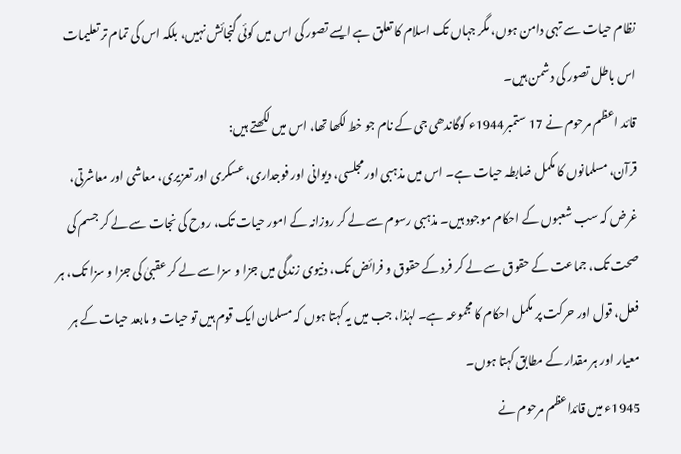نظام حیات سے تہی دامن ہوں، مگر جہاں تک اسلام کا تعلق ہے ایسے تصور کی اس میں کوئی گنجائش نہیں، بلکہ اس کی تمام تر تعلیمات اس باطل تصور کی دشمن ہیں۔
قائد اعظم مرحوم نے 17 ستمبر1944ء کوگاندھی جی کے نام جو خط لکھا تھا، اس میں لکھتے ہیں:
قرآن، مسلمانوں کا مکمل ضابطہ حیات ہے۔ اس میں مذہبی اور مجلسی، دیوانی اور فوجداری، عسکری اور تعزیری، معاشی اور معاشرتی، غرض کہ سب شعبوں کے احکام موجود ہیں۔ مذہبی رسوم سے لے کر روزانہ کے امور حیات تک، روح کی نجات سے لے کر جسم کی صحت تک، جماعت کے حقوق سے لے کر فرد کے حقوق و فرائض تک، دنیوی زندگی میں جزا و سزا سے لے کر عقبیٰ کی جزا و سزا تک، ہر فعل، قول اور حرکت پر مکمل احکام کا مجموعہ ہے۔ لہٰذا، جب میں یہ کہتا ہوں کہ مسلمان ایک قوم ہیں تو حیات و مابعد حیات کے ہر معیار اور ہر مقدار کے مطابق کہتا ہوں۔
1945ء میں قائداعظم مرحوم نے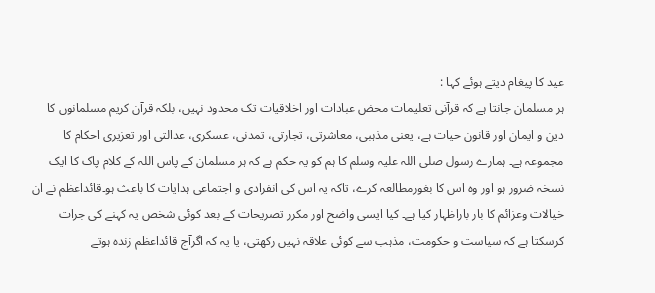عید کا پیغام دیتے ہوئے کہا :
ہر مسلمان جانتا ہے کہ قرآنی تعلیمات محض عبادات اور اخلاقیات تک محدود نہیں، بلکہ قرآن کریم مسلمانوں کا دین و ایمان اور قانون حیات ہے، یعنی مذہبی، معاشرتی، تجارتی، تمدنی، عسکری، عدالتی اور تعزیری احکام کا مجموعہ ہے۔ ہمارے رسول صلی اللہ علیہ وسلم کا ہم کو یہ حکم ہے کہ ہر مسلمان کے پاس اللہ کے کلام پاک کا ایک نسخہ ضرور ہو اور وہ اس کا بغورمطالعہ کرے، تاکہ یہ اس کی انفرادی و اجتماعی ہدایات کا باعث ہو۔قائداعظم نے ان خیالات وعزائم کا بار باراظہار کیا ہے۔ کیا ایسی واضح اور مکرر تصریحات کے بعد کوئی شخص یہ کہنے کی جرات کرسکتا ہے کہ سیاست و حکومت، مذہب سے کوئی علاقہ نہیں رکھتی، یا یہ کہ اگرآج قائداعظم زندہ ہوتے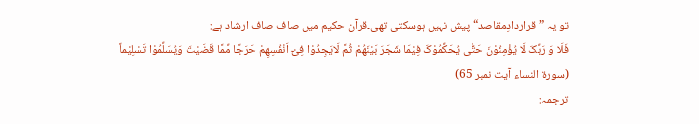تو یہ ”قراردادِمقاصد“ پیش نہیں ہوسکتی تھی۔قرآن حکیم میں صاف صاف ارشاد ہے:
فَلَا وَ رَبِّکَ لَا یُؤْمِنُوْنَ حَتّٰی یُحَکِّمُوْکَ فِیْمَا شَجَرَ بَیْنَھُمْ ثُمَّ لَایَجِدُوْا فِیْٓ اَنْفُسِھِمْ حَرَجًا مِّمَّا قَضَیْتَ وَیُسَلِّمُوْا تَسْلِیْماً
(سورۃ النساء آیت نمبر 65)
ترجمہ: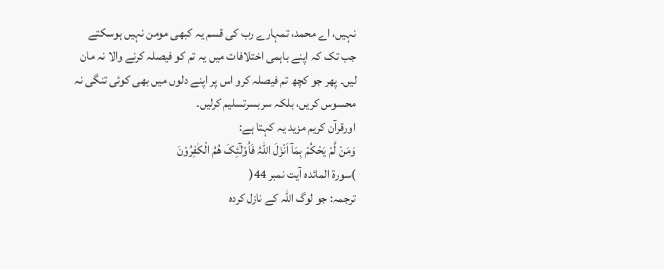نہیں، اے محمد، تمہارے رب کی قسم یہ کبھی مومن نہیں ہوسکتے جب تک کہ اپنے باہمی اختلافات میں یہ تم کو فیصلہ کرنے والا نہ مان لیں۔ پھر جو کچھ تم فیصلہ کرو اس پر اپنے دلوں میں بھی کوئی تنگی نہ محسوس کریں، بلکہ سربسرتسلیم کرلیں۔
اورقرآن کریم مزید یہ کہتا ہے:
وَمَنْ لَّمْ یَحْکُمْ بِمَآ اَنْزَلَ اللّٰہُ فَاُوْلٰٓئِکَ ھُمُ الْکٰفِرُوْنَ
)سورۃ المائدہ آیت نمبر 44(
ترجمہ: جو لوگ اللہ کے نازل کردہ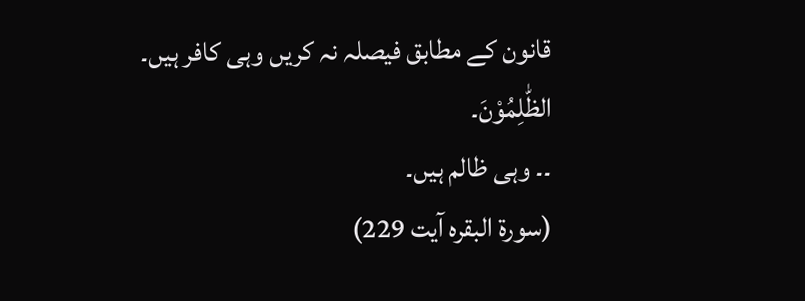قانون کے مطابق فیصلہ نہ کریں وہی کافر ہیں۔
الظّٰلِمُوْنَ۔
۔۔ وہی ظالم ہیں۔
(سورۃ البقرہ آیت 229)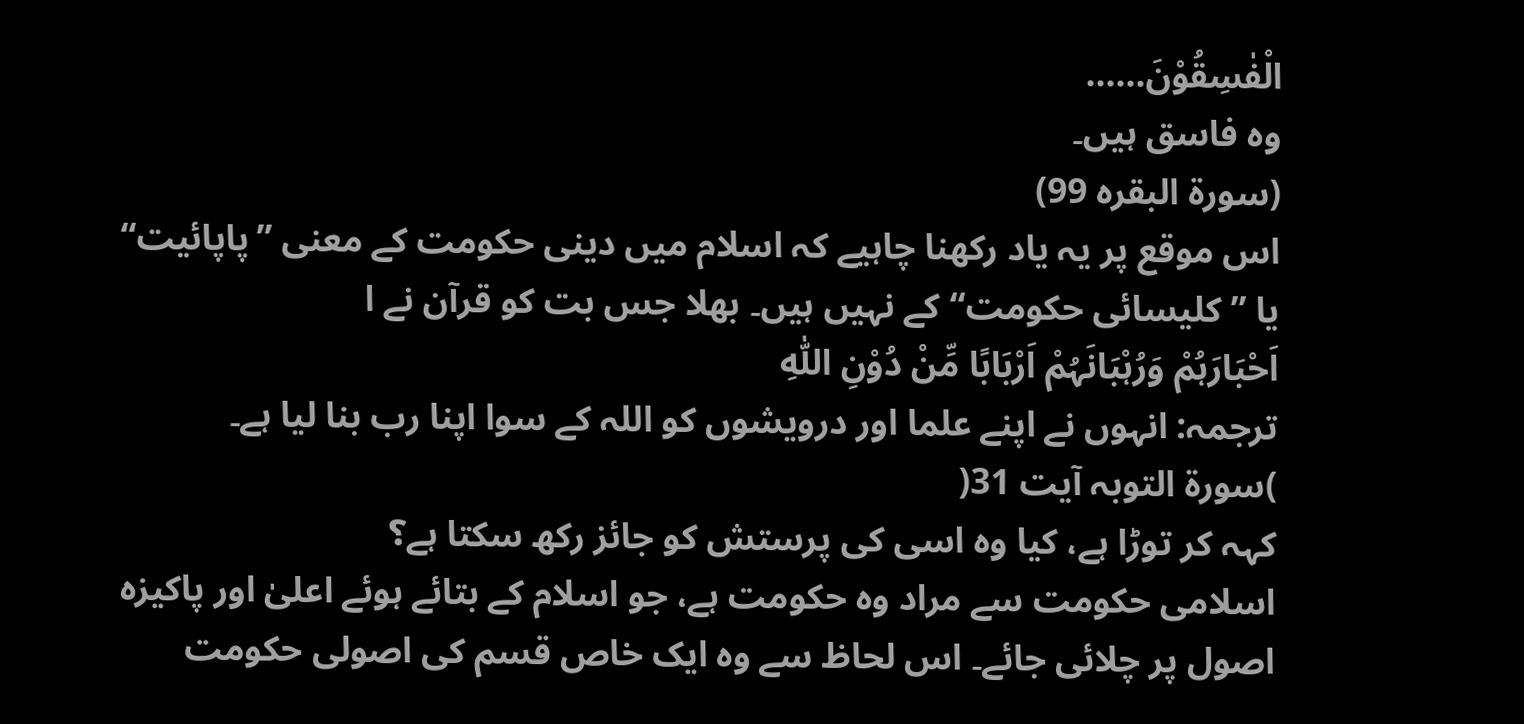الْفٰسِقُوْنَ……
وہ فاسق ہیں۔
(سورۃ البقرہ 99)
اس موقع پر یہ یاد رکھنا چاہیے کہ اسلام میں دینی حکومت کے معنی ”پاپائیت“ یا ”کلیسائی حکومت“کے نہیں ہیں۔ بھلا جس بت کو قرآن نے ا
اَحْبَارَہُمْ وَرُہْبَانَہُمْ اَرْبَابًا مِّنْ دُوْنِ اللّٰہِ
ترجمہ: انہوں نے اپنے علما اور درویشوں کو اللہ کے سوا اپنا رب بنا لیا ہے۔
)سورۃ التوبہ آیت 31(
کہہ کر توڑا ہے، کیا وہ اسی کی پرستش کو جائز رکھ سکتا ہے؟
اسلامی حکومت سے مراد وہ حکومت ہے، جو اسلام کے بتائے ہوئے اعلیٰ اور پاکیزہ اصول پر چلائی جائے۔ اس لحاظ سے وہ ایک خاص قسم کی اصولی حکومت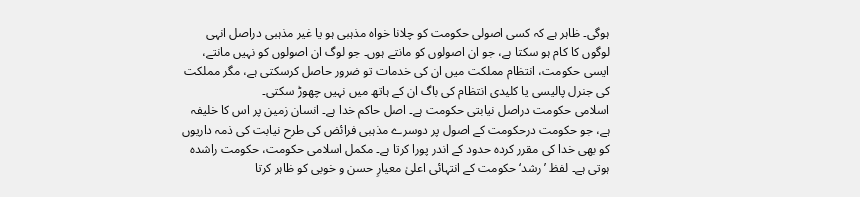ہوگی۔ ظاہر ہے کہ کسی اصولی حکومت کو چلانا خواہ مذہبی ہو یا غیر مذہبی دراصل انہی لوگوں کا کام ہو سکتا ہے، جو ان اصولوں کو مانتے ہوں۔ جو لوگ ان اصولوں کو نہیں مانتے، ایسی حکومت، انتظام مملکت میں ان کی خدمات تو ضرور حاصل کرسکتی ہے، مگر مملکت کی جنرل پالیسی یا کلیدی انتظام کی باگ ان کے ہاتھ میں نہیں چھوڑ سکتی۔
اسلامی حکومت دراصل نیابتی حکومت ہے۔ اصل حاکم خدا ہے۔ انسان زمین پر اس کا خلیفہ ہے، جو حکومت درحکومت کے اصول پر دوسرے مذہبی فرائض کی طرح نیابت کی ذمہ داریوں کو بھی خدا کی مقرر کردہ حدود کے اندر پورا کرتا ہے۔ مکمل اسلامی حکومت، حکومت راشدہ ہوتی ہے۔ لفظ ’رشد‘ حکومت کے انتہائی اعلیٰ معیارِ حسن و خوبی کو ظاہر کرتا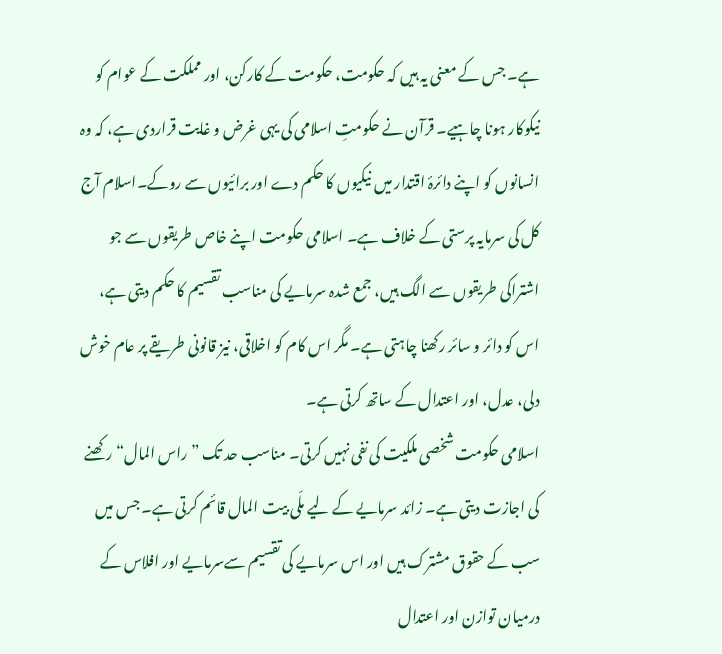ہے۔ جس کے معنی یہ ہیں کہ حکومت، حکومت کے کارکن، اور مملکت کے عوام کو نیکوکار ہونا چاہیے۔ قرآن نے حکومتِ اسلامی کی یہی غرض و غایت قراردی ہے، کہ وہ انسانوں کو اپنے دائرۂ اقتدار میں نیکیوں کا حکم دے اور برائیوں سے روکے۔اسلام آج کل کی سرمایہ پرستی کے خلاف ہے۔ اسلامی حکومت اپنے خاص طریقوں سے جو اشتراکی طریقوں سے الگ ہیں، جمع شدہ سرمایے کی مناسب تقسیم کا حکم دیتی ہے، اس کو دائر و سائر رکھنا چاہتی ہے۔ مگر اس کام کو اخلاقی، نیز قانونی طریقے پر عام خوش دلی، عدل، اور اعتدال کے ساتھ کرتی ہے۔
اسلامی حکومت شخصی ملکیت کی نفی نہیں کرتی۔ مناسب حد تک ”راس المال“ رکھنے کی اجازت دیتی ہے۔ زائد سرمایے کے لیے ملّی بیت المال قائم کرتی ہے۔ جس میں سب کے حقوق مشترک ہیں اور اس سرمایے کی تقسیم سےسرمایے اور افلاس کے درمیان توازن اور اعتدال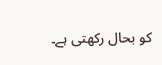کو بحال رکھتی ہے۔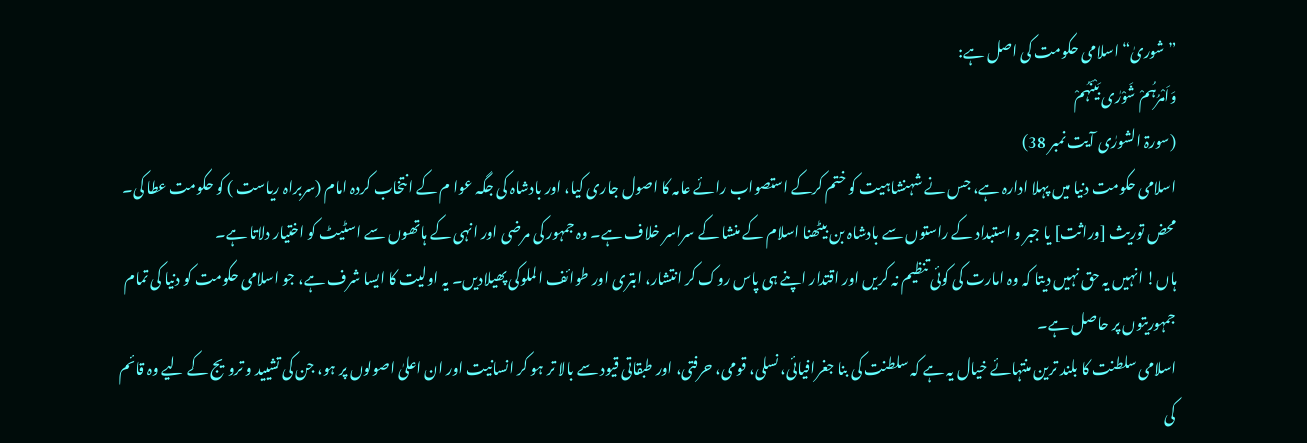”شوریٰ“ اسلامی حکومت کی اصل ہے:
وَاَمْرُہُمْ شَوْرٰی بَیْنَہُمْ
(سورۃ الشورٰی آیت نمبر 38)
اسلامی حکومت دنیا میں پہلا ادارہ ہے، جس نے شہنشاہیت کو ختم کرکے استصواب رائے عامہ کا اصول جاری کیا، اور بادشاہ کی جگہ عوا م کے انتخاب کردہ امام (سربراہ ریاست ) کو حکومت عطا کی۔ محض توریث [وراثت] یا جبر و استبداد کے راستوں سے بادشاہ بن بیٹھنا اسلام کے منشا کے سراسر خلاف ہے۔ وہ جمہور کی مرضی اور انہی کے ہاتھوں سے اسٹیٹ کو اختیار دلاتا ہے۔
ہاں! انہیں یہ حق نہیں دیتا کہ وہ امارت کی کوئی تنظیم نہ کریں اور اقتدار اپنے ہی پاس روک کر انتشار، ابتری اور طوائف الملوکی پھیلادیں۔ یہ اولیت کا ایسا شرف ہے، جو اسلامی حکومت کو دنیا کی تمام جمہوریتوں پر حاصل ہے۔
اسلامی سلطنت کا بلند ترین منتہائے خیال یہ ہے کہ سلطنت کی بنا جغرافیائی، نسلی، قومی، حرفتی، اور طبقاتی قیود سے بالا تر ہو کر انسانیت اور ان اعلیٰ اصولوں پر ہو، جن کی تشیید و ترویج کے لیے وہ قائم کی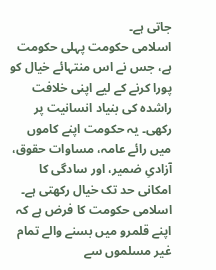جاتی ہے۔
اسلامی حکومت پہلی حکومت ہے، جس نے اس منتہائے خیال کو پورا کرنے کے لیے اپنی خلافت راشدہ کی بنیاد انسانیت پر رکھی۔ یہ حکومت اپنے کاموں میں رائے عامہ، مساوات حقوق، آزادیِ ضمیر، اور سادگی کا امکانی حد تک خیال رکھتی ہے۔
اسلامی حکومت کا فرض ہے کہ اپنے قلمرو میں بسنے والے تمام غیر مسلموں سے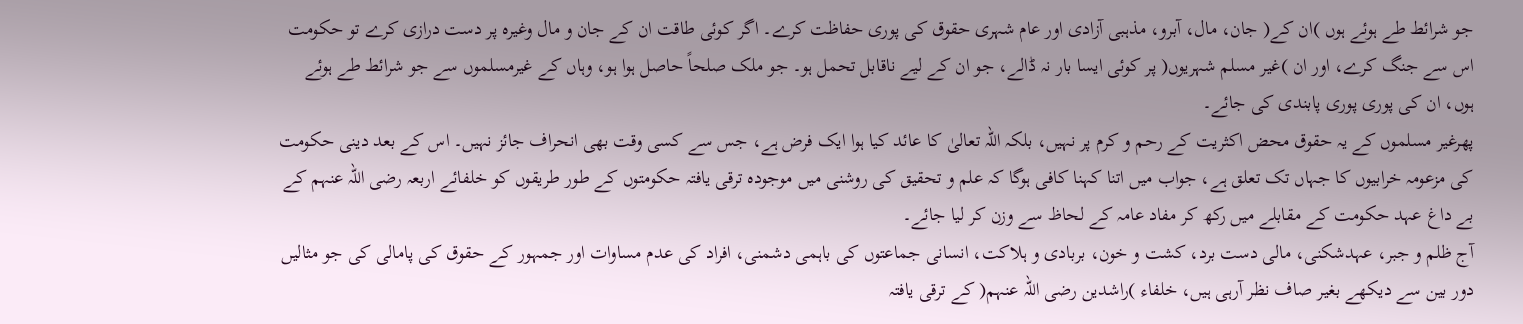جو شرائط طے ہوئے ہوں )ان کے( جان، مال، آبرو، مذہبی آزادی اور عام شہری حقوق کی پوری حفاظت کرے۔ اگر کوئی طاقت ان کے جان و مال وغیرہ پر دست درازی کرے تو حکومت اس سے جنگ کرے، اور ان )غیر مسلم شہریوں( پر کوئی ایسا بار نہ ڈالے، جو ان کے لیے ناقابل تحمل ہو۔ جو ملک صلحاً حاصل ہوا ہو، وہاں کے غیرمسلموں سے جو شرائط طے ہوئے ہوں، ان کی پوری پوری پابندی کی جائے۔
پھرغیر مسلموں کے یہ حقوق محض اکثریت کے رحم و کرم پر نہیں، بلکہ اللہ تعالیٰ کا عائد کیا ہوا ایک فرض ہے، جس سے کسی وقت بھی انحراف جائز نہیں۔ اس کے بعد دینی حکومت کی مزعومہ خرابیوں کا جہاں تک تعلق ہے، جواب میں اتنا کہنا کافی ہوگا کہ علم و تحقیق کی روشنی میں موجودہ ترقی یافتہ حکومتوں کے طور طریقوں کو خلفائے اربعہ رضی اللہ عنہم کے بے داغ عہد حکومت کے مقابلے میں رکھ کر مفاد عامہ کے لحاظ سے وزن کر لیا جائے۔
آج ظلم و جبر، عہدشکنی، مالی دست برد، کشت و خون، بربادی و ہلاکت، انسانی جماعتوں کی باہمی دشمنی، افراد کی عدم مساوات اور جمہور کے حقوق کی پامالی کی جو مثالیں دور بین سے دیکھے بغیر صاف نظر آرہی ہیں، خلفاء )راشدین رضی اللہ عنہم( کے ترقی یافتہ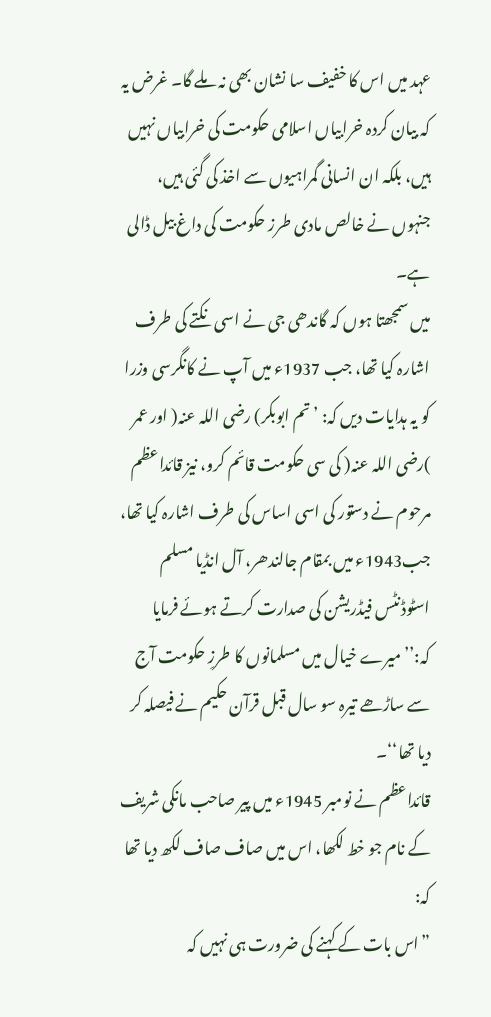عہد میں اس کا خفیف سا نشان بھی نہ ملے گا۔ غرض یہ کہ بیان کردہ خرابیاں اسلامی حکومت کی خرابیاں نہیں ہیں، بلکہ ان انسانی گمراہیوں سے اخذ کی گئی ہیں، جنہوں نے خالص مادی طرز حکومت کی داغ بیل ڈالی ہے۔
میں سمجھتا ہوں کہ گاندھی جی نے اسی نکتے کی طرف اشارہ کیا تھا، جب 1937ء میں آپ نے کانگرسی وزرا کو یہ ہدایات دیں کہ: ’تم ابوبکر) رضی اللہ عنہ( اور عمر )رضی اللہ عنہ( کی سی حکومت قائم کرو، نیز قائداعظم مرحوم نے دستور کی اسی اساس کی طرف اشارہ کیا تھا، جب1943ء میں بمقام جالندھر، آل انڈیا مسلم اسٹوڈنٹس فیڈریشن کی صدارت کرتے ہوئے فرمایا کہ:’’میرے خیال میں مسلمانوں کا طرزِ حکومت آج سے ساڑھے تیرہ سو سال قبل قرآن حکیم نے فیصلہ کر دیا تھا‘‘۔
قائداعظم نے نومبر 1945ء میں پیر صاحب مانکی شریف کے نام جو خط لکھا، اس میں صاف صاف لکھ دیا تھا کہ:
”اس بات کے کہنے کی ضرورت ہی نہیں کہ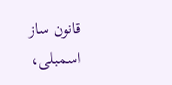قانون ساز اسمبلی،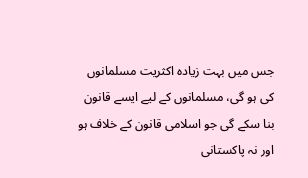جس میں بہت زیادہ اکثریت مسلمانوں کی ہو گی، مسلمانوں کے لیے ایسے قانون بنا سکے گی جو اسلامی قانون کے خلاف ہو اور نہ پاکستانی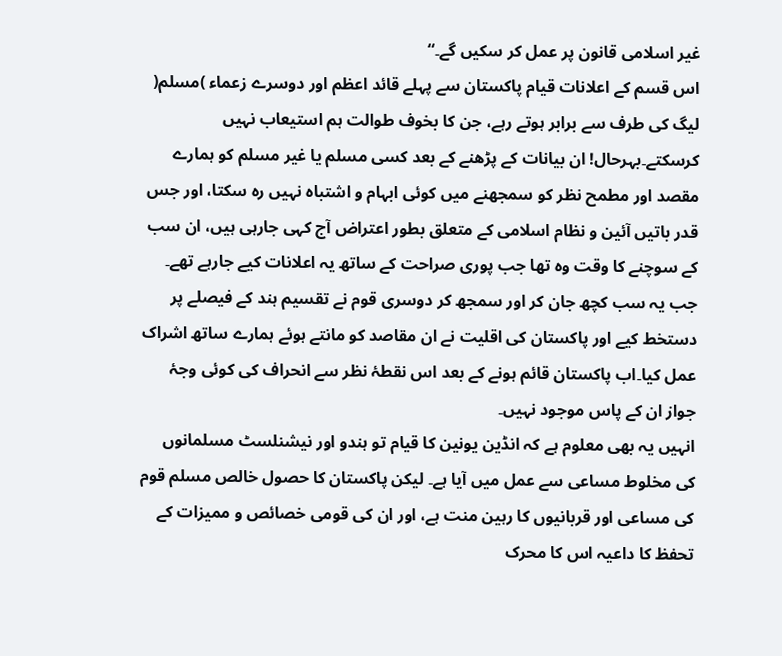غیر اسلامی قانون پر عمل کر سکیں گے۔“
اس قسم کے اعلانات قیام پاکستان سے پہلے قائد اعظم اور دوسرے زعماء )مسلم( لیگ کی طرف سے برابر ہوتے رہے، جن کا بخوف طوالت ہم استیعاب نہیں کرسکتے۔بہرحال! ان بیانات کے پڑھنے کے بعد کسی مسلم یا غیر مسلم کو ہمارے مقصد اور مطمح نظر کو سمجھنے میں کوئی ابہام و اشتباہ نہیں رہ سکتا، اور جس قدر باتیں آئین و نظام اسلامی کے متعلق بطور اعتراض آج کہی جارہی ہیں، ان سب کے سوچنے کا وقت وہ تھا جب پوری صراحت کے ساتھ یہ اعلانات کیے جارہے تھے۔
جب یہ سب کچھ جان کر اور سمجھ کر دوسری قوم نے تقسیم ہند کے فیصلے پر دستخط کیے اور پاکستان کی اقلیت نے ان مقاصد کو مانتے ہوئے ہمارے ساتھ اشراک عمل کیا۔اب پاکستان قائم ہونے کے بعد اس نقطۂ نظر سے انحراف کی کوئی وجۂ جواز ان کے پاس موجود نہیں۔
انہیں یہ بھی معلوم ہے کہ انڈین یونین کا قیام تو ہندو اور نیشنلسٹ مسلمانوں کی مخلوط مساعی سے عمل میں آیا ہے۔ لیکن پاکستان کا حصول خالص مسلم قوم کی مساعی اور قربانیوں کا رہین منت ہے، اور ان کی قومی خصائص و ممیزات کے تحفظ کا داعیہ اس کا محرک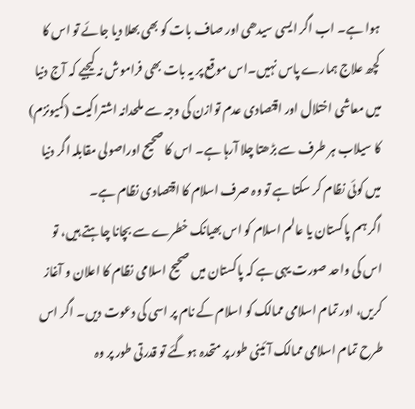ہوا ہے۔ اب اگر ایسی سیدھی اور صاف بات کو بھی بھلا دیا جائے تو اس کا کچھ علاج ہمارے پاس نہیں۔اس موقع پر یہ بات بھی فراموش نہ کیجیے کہ آج دنیا میں معاشی اختلال اور اقتصادی عدم توازن کی وجہ سے ملحدانہ اشتراکیت (کمیونزم) کا سیلاب ہر طرف سے بڑھتا چلا آرہا ہے۔ اس کا صحیح اوراصولی مقابلہ اگر دنیا میں کوئی نظام کر سکتا ہے تو وہ صرف اسلام کا اقتصادی نظام ہے۔
اگر ہم پاکستان یا عالم اسلام کو اس بھیانک خطرے سے بچانا چاہتے ہیں، تو اس کی واحد صورت یہی ہے کہ پاکستان میں صحیح اسلامی نظام کا اعلان و آغاز کریں، اور تمام اسلامی ممالک کو اسلام کے نام پر اسی کی دعوت دیں۔ اگر اس طرح تمام اسلامی ممالک آئینی طور پر متحدہ ہوگئے تو قدرتی طور پر وہ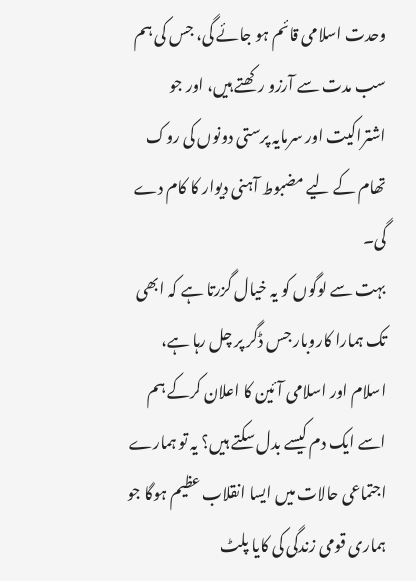وحدت اسلامی قائم ہو جائے گی، جس کی ہم سب مدت سے آرزو رکھتے ہیں، اور جو اشتراکیت اور سرمایہ پرستی دونوں کی روک تھام کے لیے مضبوط آہنی دیوار کا کام دے گی۔
بہت سے لوگوں کو یہ خیال گزرتا ہے کہ ابھی تک ہمارا کاروبار جس ڈگر پر چل رہا ہے، اسلام اور اسلامی آئین کا اعلان کرکے ہم اسے ایک دم کیسے بدل سکتے ہیں؟ یہ تو ہمارے اجتماعی حالات میں ایسا انقلاب عظیم ہوگا جو ہماری قومی زندگی کی کایا پلٹ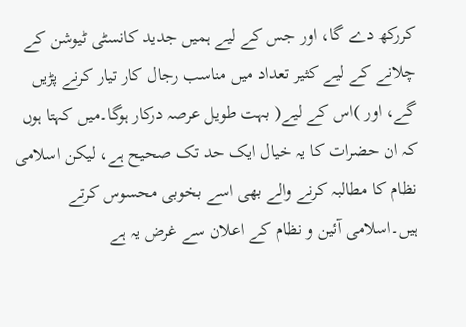کررکھ دے گا، اور جس کے لیے ہمیں جدید کانسٹی ٹیوشن کے چلانے کے لیے کثیر تعداد میں مناسب رجال کار تیار کرنے پڑیں گے، اور )اس کے لیے( بہت طویل عرصہ درکار ہوگا۔میں کہتا ہوں کہ ان حضرات کا یہ خیال ایک حد تک صحیح ہے، لیکن اسلامی نظام کا مطالبہ کرنے والے بھی اسے بخوبی محسوس کرتے ہیں۔اسلامی آئین و نظام کے اعلان سے غرض یہ ہے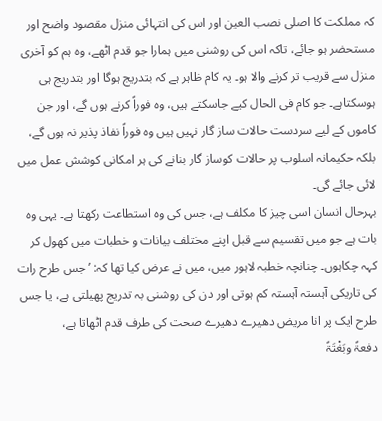کہ مملکت کا اصلی نصب العین اور اس کی انتہائی منزل مقصود واضح اور مستحضر ہو جائے، تاکہ اس کی روشنی میں ہمارا جو قدم اٹھے، وہ ہم کو آخری منزل سے قریب تر کرنے والا ہو۔ یہ کام ظاہر ہے کہ بتدریج ہوگا اور بتدریج ہی ہوسکتاہے۔ جو کام فی الحال کیے جاسکتے ہیں، وہ فوراً کرنے ہوں گے، اور جن کاموں کے لیے سردست حالات ساز گار نہیں ہیں وہ فوراً نفاذ پذیر نہ ہوں گے، بلکہ حکیمانہ اسلوب پر حالات کوساز گار بنانے کی ہر امکانی کوشش عمل میں لائی جائے گی۔
بہرحال انسان اسی چیز کا مکلف ہے، جس کی وہ استطاعت رکھتا ہے۔ یہی وہ بات ہے جو میں تقسیم سے قبل اپنے مختلف بیانات و خطبات میں کھول کر کہہ چکاہوں۔ چنانچہ خطبہ لاہور میں، میں نے عرض کیا تھا کہ: ’جس طرح رات کی تاریکی آہستہ آہستہ کم ہوتی اور دن کی روشنی بہ تدریج پھیلتی ہے، یا جس طرح ایک پر انا مریض دھیرے دھیرے صحت کی طرف قدم اٹھاتا ہے،
دفعۃً وبَغْتَۃً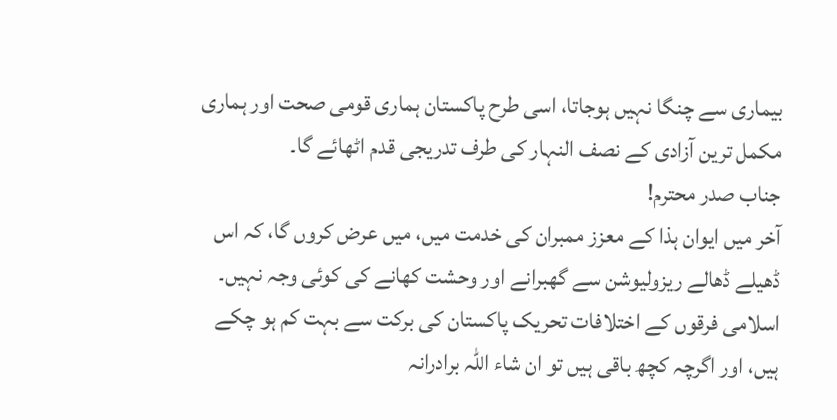بیماری سے چنگا نہیں ہوجاتا، اسی طرح پاکستان ہماری قومی صحت اور ہماری مکمل ترین آزادی کے نصف النہار کی طرف تدریجی قدم اٹھائے گا۔
جناب صدر محترم!
آخر میں ایوان ہذا کے معزز ممبران کی خدمت میں، میں عرض کروں گا، کہ اس ڈھیلے ڈھالے ریزولیوشن سے گھبرانے اور وحشت کھانے کی کوئی وجہ نہیں۔ اسلامی فرقوں کے اختلافات تحریک پاکستان کی برکت سے بہت کم ہو چکے ہیں، اور اگرچہ کچھ باقی ہیں تو ان شاء اللہ برادرانہ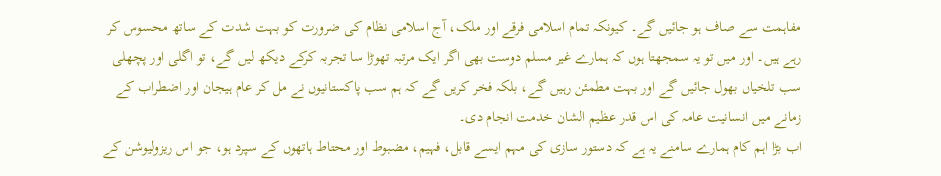مفاہمت سے صاف ہو جائیں گے۔ کیونکہ تمام اسلامی فرقے اور ملک، آج اسلامی نظام کی ضرورت کو بہت شدت کے ساتھ محسوس کر رہے ہیں۔ اور میں تو یہ سمجھتا ہوں کہ ہمارے غیر مسلم دوست بھی اگر ایک مرتبہ تھوڑا سا تجربہ کرکے دیکھ لیں گے، تو اگلی اور پچھلی سب تلخیاں بھول جائیں گے اور بہت مطمئن رہیں گے، بلکہ فخر کریں گے کہ ہم سب پاکستانیوں نے مل کر عام ہیجان اور اضطراب کے زمانے میں انسانیت عامہ کی اس قدر عظیم الشان خدمت انجام دی۔
اب بڑا اہم کام ہمارے سامنے یہ ہے کہ دستور سازی کی مہم ایسے قابل، فہیم، مضبوط اور محتاط ہاتھوں کے سپرد ہو، جو اس ریزولیوشن کے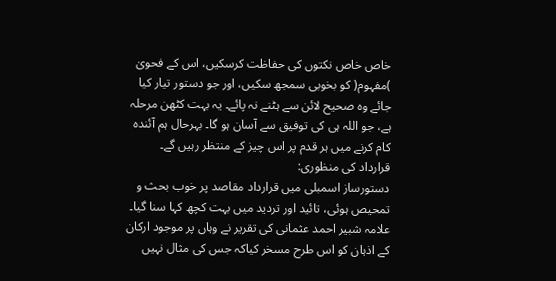خاص خاص نکتوں کی حفاظت کرسکیں، اس کے فحویٰ )مفہوم( کو بخوبی سمجھ سکیں، اور جو دستور تیار کیا جائے وہ صحیح لائن سے ہٹنے نہ پائے۔ یہ بہت کٹھن مرحلہ ہے، جو اللہ ہی کی توفیق سے آسان ہو گا۔ بہرحال ہم آئندہ کام کرنے میں ہر قدم پر اس چیز کے منتظر رہیں گے۔
قرارداد کی منظوری:
دستورساز اسمبلی میں قرارداد مقاصد پر خوب بحث و تمحیص ہوئی، تائید اور تردید میں بہت کچھ کہا سنا گیا۔ علامہ شبیر احمد عثمانی کی تقریر نے وہاں پر موجود ارکان کے اذہان کو اس طرح مسخر کیاکہ جس کی مثال نہیں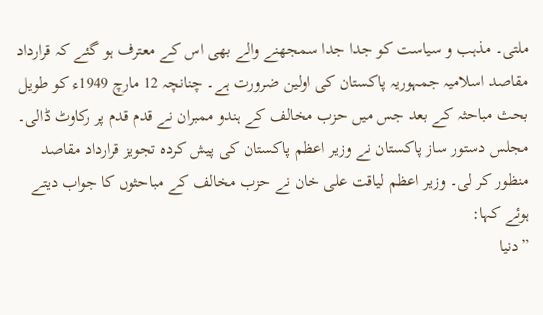ملتی۔ مذہب و سیاست کو جدا جدا سمجھنے والے بھی اس کے معترف ہو گئے کہ قرارداد مقاصد اسلامیہ جمہوریہ پاکستان کی اولین ضرورت ہے۔ چنانچہ 12 مارچ 1949ء کو طویل بحث مباحثہ کے بعد جس میں حزب مخالف کے ہندو ممبران نے قدم قدم پر رکاوٹ ڈالی۔ مجلس دستور ساز پاکستان نے وزیر اعظم پاکستان کی پیش کردہ تجویز قرارداد مقاصد منظور کر لی۔ وزیر اعظم لیاقت علی خان نے حزب مخالف کے مباحثوں کا جواب دیتے ہوئے کہا:
”دنیا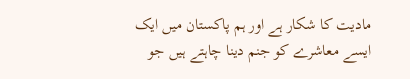مادیت کا شکار ہے اور ہم پاکستان میں ایک ایسے معاشرے کو جنم دینا چاہتے ہیں جو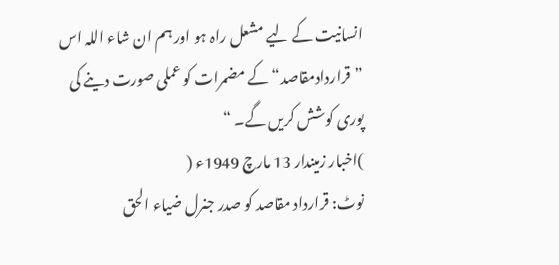انسانیت کے لیے مشعل راہ ہو اور ہم ان شاء اللہ اس ”قراردادمقاصد“ کے مضمرات کو عملی صورت دینے کی پوری کوشش کریں گے۔ “
)اخبار زمیندار 13 مارچ 1949ء (
نوٹ: قرارداد مقاصد کو صدر جنرل ضیاء الحق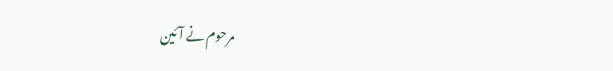مرحوم نے آئین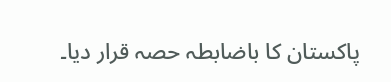پاکستان کا باضابطہ حصہ قرار دیا۔